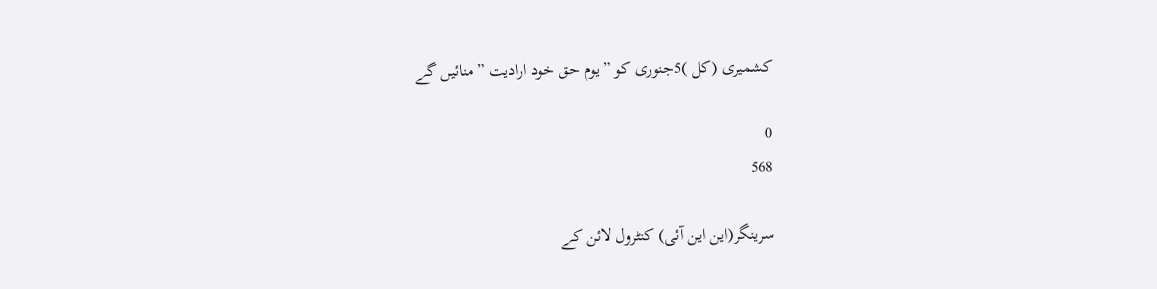کشمیری (کل )5جنوری کو ”یوم حق خود ارادیت ”منائیں گے

0
568

سرینگر(این این آئی) کنٹرول لائن کے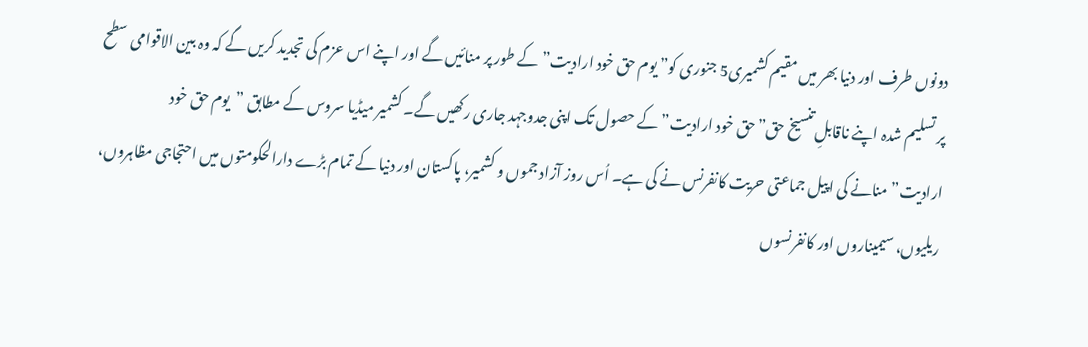دونوں طرف اور دنیا بھر میں مقیم کشمیری5 جنوری کو” یوم حق خود ارادیت” کے طور پر منائیں گے اور اپنے اس عزم کی تجدید کریں گے کہ وہ بین الاقوامی سطح پر تسلیم شدہ اپنے ناقابلِ تنسیخ حق”حق خود ارادیت” کے حصول تک اپنی جدوجہد جاری رکھیں گے۔ کشمیر میڈیا سروس کے مطابق ”یوم حق خود ارادیت”منانے کی اپیل جماعتی حریت کانفرنس نے کی ہے۔ اُس روز آزاد جموں و کشمیر، پاکستان اور دنیا کے تمام بڑے دارالحکومتوں میں احتجاجی مظاہروں، ریلیوں، سیمیناروں اور کانفرنسوں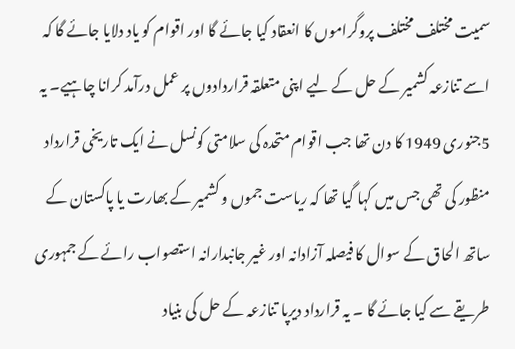سمیت مختلف مختلف پروگراموں کا انعقاد کیا جائے گا اور اقوام کو یاد دلایا جائے گا کہ اسے تنازعہ کشمیر کے حل کے لیے اپنی متعلقہ قراردادوں پر عمل درآمد کرانا چاہیے۔ یہ 5جنوری 1949 کا دن تھا جب اقوام متحدہ کی سلامتی کونسل نے ایک تاریخی قرارداد منظور کی تھی جس میں کہا گیا تھا کہ ریاست جموں و کشمیر کے بھارت یا پاکستان کے ساتھ الحاق کے سوال کا فیصلہ آزادانہ اور غیر جانبدارانہ استصواب رائے کے جمہوری طریقے سے کیا جائے گا ۔ یہ قرارداد دیرپا تنازعہ کے حل کی بنیاد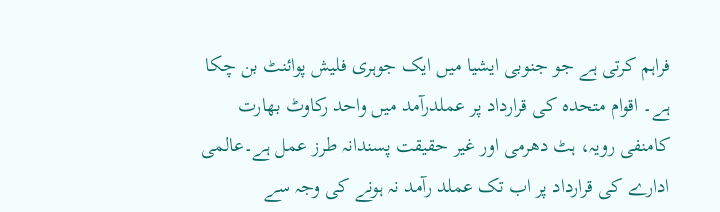فراہم کرتی ہے جو جنوبی ایشیا میں ایک جوہری فلیش پوائنٹ بن چکا ہے۔ اقوام متحدہ کی قرارداد پر عملدرآمد میں واحد رکاوٹ بھارت کامنفی رویہ، ہٹ دھرمی اور غیر حقیقت پسندانہ طرز عمل ہے۔عالمی ادارے کی قرارداد پر اب تک عملد رآمد نہ ہونے کی وجہ سے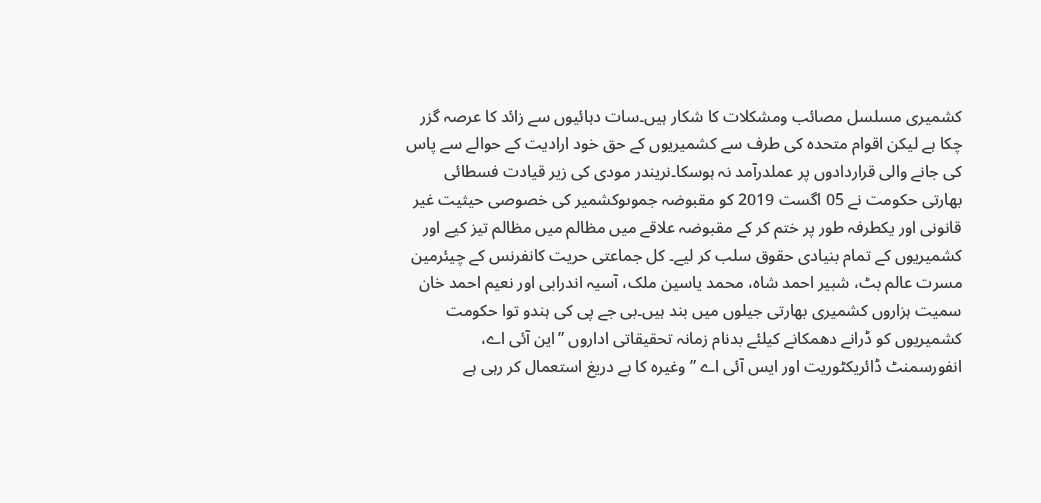کشمیری مسلسل مصائب ومشکلات کا شکار ہیں۔سات دہائیوں سے زائد کا عرصہ گزر چکا ہے لیکن اقوام متحدہ کی طرف سے کشمیریوں کے حق خود ارادیت کے حوالے سے پاس کی جانے والی قراردادوں پر عملدرآمد نہ ہوسکا۔نریندر مودی کی زیر قیادت فسطائی بھارتی حکومت نے 05 اگست 2019 کو مقبوضہ جموںوکشمیر کی خصوصی حیثیت غیر قانونی اور یکطرفہ طور پر ختم کر کے مقبوضہ علاقے میں مظالم میں مظالم تیز کیے اور کشمیریوں کے تمام بنیادی حقوق سلب کر لیے۔ کل جماعتی حریت کانفرنس کے چیئرمین مسرت عالم بٹ، شبیر احمد شاہ، محمد یاسین ملک، آسیہ اندرابی اور نعیم احمد خان سمیت ہزاروں کشمیری بھارتی جیلوں میں بند ہیں۔بی جے پی کی ہندو توا حکومت کشمیریوں کو ڈرانے دھمکانے کیلئے بدنام زمانہ تحقیقاتی اداروں ”این آئی اے، انفورسمنٹ ڈائریکٹوریت اور ایس آئی اے ”وغیرہ کا بے دریغ استعمال کر رہی ہے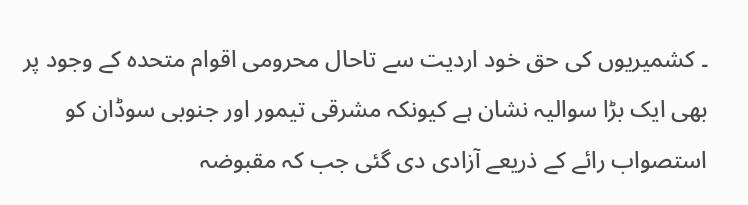۔ کشمیریوں کی حق خود اردیت سے تاحال محرومی اقوام متحدہ کے وجود پر بھی ایک بڑا سوالیہ نشان ہے کیونکہ مشرقی تیمور اور جنوبی سوڈان کو استصواب رائے کے ذریعے آزادی دی گئی جب کہ مقبوضہ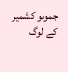جموںو کشمیر کے لوگ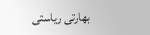بھارتی ریاستی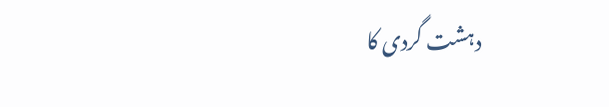دہشت گردی کا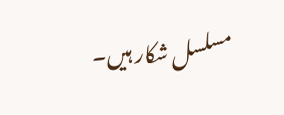مسلسل شکار ہیں۔